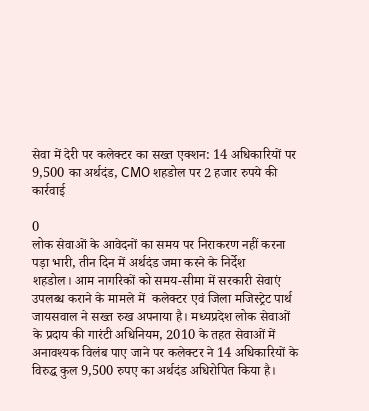सेवा में देरी पर कलेक्टर का सख्त एक्शन: 14 अधिकारियों पर 9,500 का अर्थदंड, CMO शहडोल पर 2 हजार रुपये की कार्रवाई

0
लोक सेवाओं के आवेदनों का समय पर निराकरण नहीं करना पड़ा भारी, तीन दिन में अर्थदंड जमा करने के निर्देश
शहडोल। आम नागरिकों को समय-सीमा में सरकारी सेवाएं उपलब्ध कराने के मामले में  कलेक्टर एवं जिला मजिस्ट्रेट पार्थ जायसवाल ने सख्त रुख अपनाया है। मध्यप्रदेश लोक सेवाओं के प्रदाय की गारंटी अधिनियम, 2010 के तहत सेवाओं में अनावश्यक विलंब पाए जाने पर कलेक्टर ने 14 अधिकारियों के विरुद्ध कुल 9,500 रुपए का अर्थदंड अधिरोपित किया है।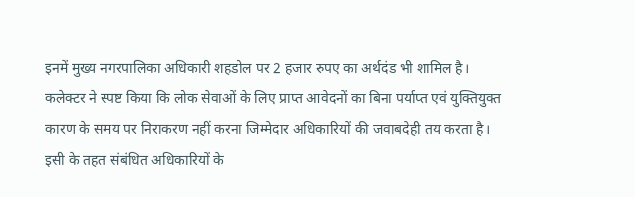इनमें मुख्य नगरपालिका अधिकारी शहडोल पर 2 हजार रुपए का अर्थदंड भी शामिल है।
कलेक्टर ने स्पष्ट किया कि लोक सेवाओं के लिए प्राप्त आवेदनों का बिना पर्याप्त एवं युक्तियुक्त कारण के समय पर निराकरण नहीं करना जिम्मेदार अधिकारियों की जवाबदेही तय करता है। इसी के तहत संबंधित अधिकारियों के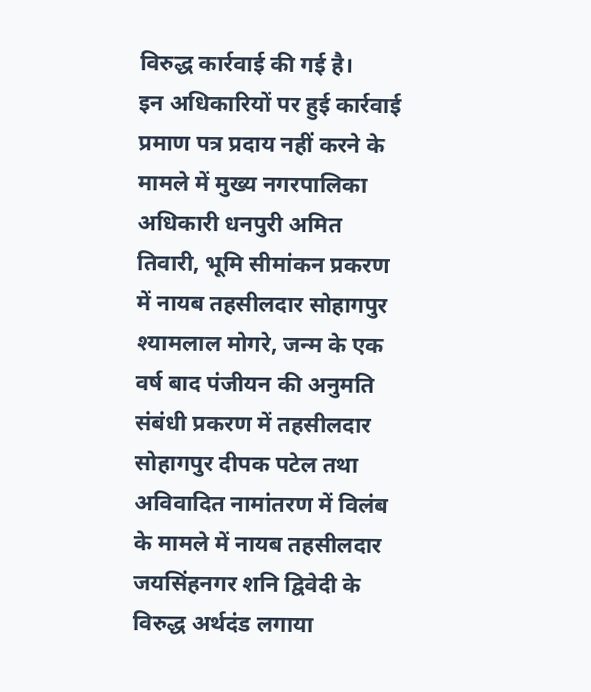विरुद्ध कार्रवाई की गई है।
इन अधिकारियों पर हुई कार्रवाई
प्रमाण पत्र प्रदाय नहीं करने के मामले में मुख्य नगरपालिका अधिकारी धनपुरी अमित तिवारी, भूमि सीमांकन प्रकरण में नायब तहसीलदार सोहागपुर श्यामलाल मोगरे, जन्म के एक वर्ष बाद पंजीयन की अनुमति संबंधी प्रकरण में तहसीलदार सोहागपुर दीपक पटेल तथा अविवादित नामांतरण में विलंब के मामले में नायब तहसीलदार जयसिंहनगर शनि द्विवेदी के विरुद्ध अर्थदंड लगाया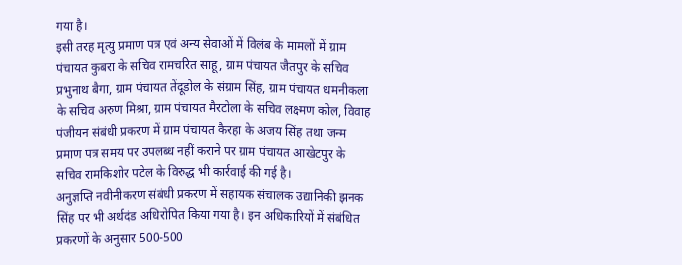गया है।
इसी तरह मृत्यु प्रमाण पत्र एवं अन्य सेवाओं में विलंब के मामलों में ग्राम पंचायत कुबरा के सचिव रामचरित साहू, ग्राम पंचायत जैतपुर के सचिव प्रभुनाथ बैगा, ग्राम पंचायत तेंदूडोल के संग्राम सिंह, ग्राम पंचायत धमनीकला के सचिव अरुण मिश्रा, ग्राम पंचायत मैरटोला के सचिव लक्ष्मण कोल, विवाह पंजीयन संबंधी प्रकरण में ग्राम पंचायत कैरहा के अजय सिंह तथा जन्म प्रमाण पत्र समय पर उपलब्ध नहीं कराने पर ग्राम पंचायत आखेटपुर के सचिव रामकिशोर पटेल के विरुद्ध भी कार्रवाई की गई है।
अनुज्ञप्ति नवीनीकरण संबंधी प्रकरण में सहायक संचालक उद्यानिकी झनक सिंह पर भी अर्थदंड अधिरोपित किया गया है। इन अधिकारियों में संबंधित प्रकरणों के अनुसार 500-500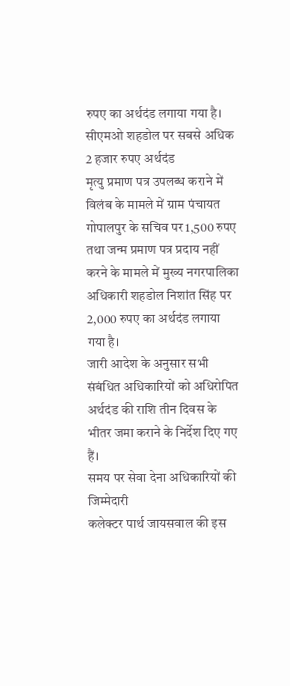रुपए का अर्थदंड लगाया गया है।
सीएमओ शहडोल पर सबसे अधिक 2 हजार रुपए अर्थदंड
मृत्यु प्रमाण पत्र उपलब्ध कराने में विलंब के मामले में ग्राम पंचायत गोपालपुर के सचिव पर 1,500 रुपए तथा जन्म प्रमाण पत्र प्रदाय नहीं करने के मामले में मुख्य नगरपालिका  अधिकारी शहडोल निशांत सिंह पर 2,000 रुपए का अर्थदंड लगाया गया है।
जारी आदेश के अनुसार सभी संबंधित अधिकारियों को अधिरोपित अर्थदंड की राशि तीन दिवस के भीतर जमा कराने के निर्देश दिए गए हैं।
समय पर सेवा देना अधिकारियों की जिम्मेदारी
कलेक्टर पार्थ जायसवाल की इस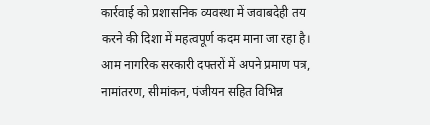कार्रवाई को प्रशासनिक व्यवस्था में जवाबदेही तय करने की दिशा में महत्वपूर्ण कदम माना जा रहा है। आम नागरिक सरकारी दफ्तरों में अपने प्रमाण पत्र, नामांतरण, सीमांकन, पंजीयन सहित विभिन्न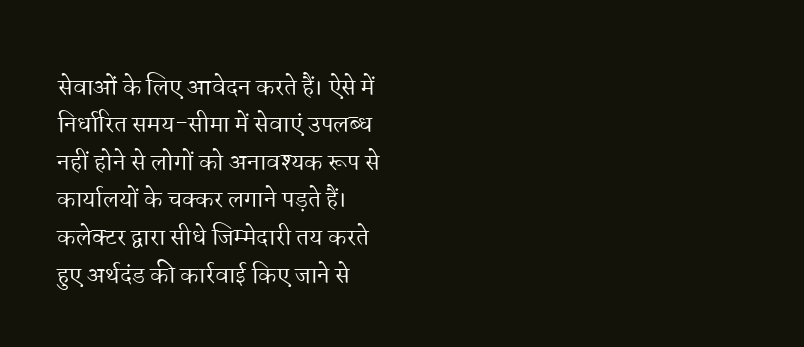सेवाओं के लिए आवेदन करते हैं। ऐसे में निर्धारित समय-सीमा में सेवाएं उपलब्ध नहीं होने से लोगों को अनावश्यक रूप से कार्यालयों के चक्कर लगाने पड़ते हैं।
कलेक्टर द्वारा सीधे जिम्मेदारी तय करते हुए अर्थदंड की कार्रवाई किए जाने से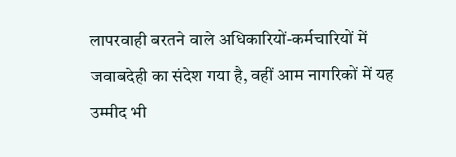लापरवाही बरतने वाले अधिकारियों-कर्मचारियों में जवाबदेही का संदेश गया है, वहीं आम नागरिकों में यह उम्मीद भी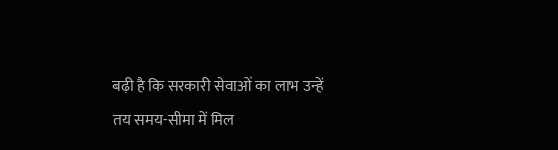बढ़ी है कि सरकारी सेवाओं का लाभ उन्हें तय समय-सीमा में मिल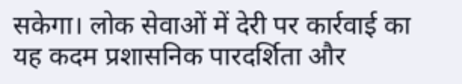सकेगा। लोक सेवाओं में देरी पर कार्रवाई का यह कदम प्रशासनिक पारदर्शिता और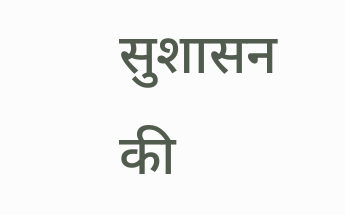सुशासन की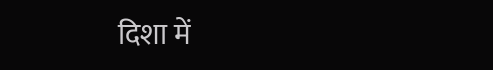दिशा में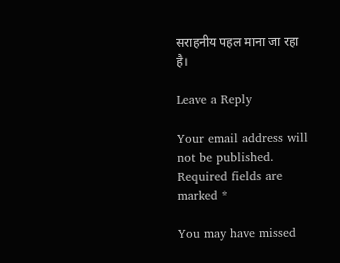सराहनीय पहल माना जा रहा है।

Leave a Reply

Your email address will not be published. Required fields are marked *

You may have missed